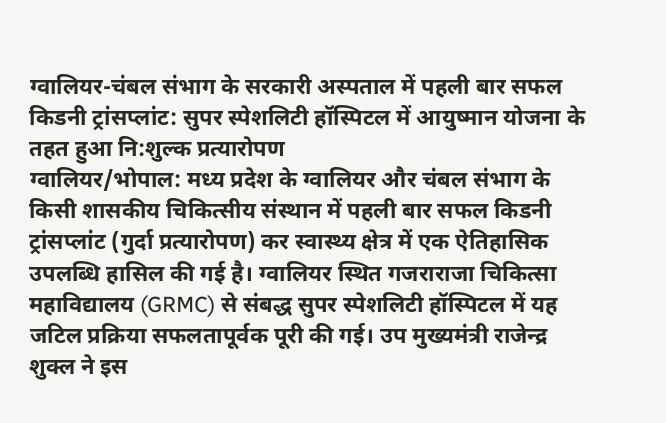ग्वालियर-चंबल संभाग के सरकारी अस्पताल में पहली बार सफल किडनी ट्रांसप्लांट: सुपर स्पेशलिटी हॉस्पिटल में आयुष्मान योजना के तहत हुआ नि:शुल्क प्रत्यारोपण
ग्वालियर/भोपाल: मध्य प्रदेश के ग्वालियर और चंबल संभाग के किसी शासकीय चिकित्सीय संस्थान में पहली बार सफल किडनी ट्रांसप्लांट (गुर्दा प्रत्यारोपण) कर स्वास्थ्य क्षेत्र में एक ऐतिहासिक उपलब्धि हासिल की गई है। ग्वालियर स्थित गजराराजा चिकित्सा महाविद्यालय (GRMC) से संबद्ध सुपर स्पेशलिटी हॉस्पिटल में यह जटिल प्रक्रिया सफलतापूर्वक पूरी की गई। उप मुख्यमंत्री राजेन्द्र शुक्ल ने इस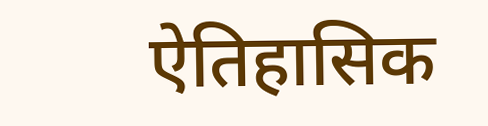ऐतिहासिक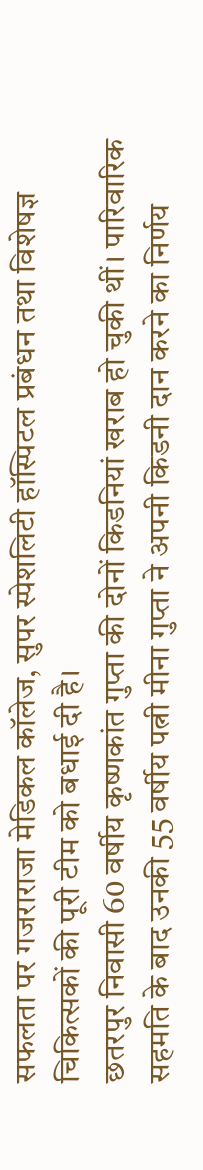सफलता पर गजराराजा मेडिकल कॉलेज, सुपर स्पेशलिटी हॉस्पिटल प्रबंधन तथा विशेषज्ञ चिकित्सकों की पूरी टीम को बधाई दी है।
छतरपुर निवासी 60 वर्षीय कृष्णकांत गुप्ता की दोनों किडनियां खराब हो चुकी थीं। पारिवारिक सहमति के बाद उनकी 55 वर्षीय पत्नी मीना गुप्ता ने अपनी किडनी दान करने का निर्णय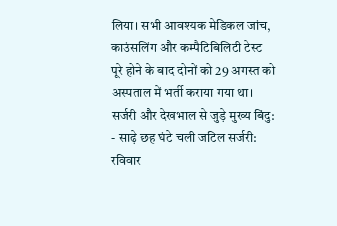लिया। सभी आवश्यक मेडिकल जांच, काउंसलिंग और कम्पैटिबिलिटी टेस्ट पूरे होने के बाद दोनों को 29 अगस्त को अस्पताल में भर्ती कराया गया था।
सर्जरी और देखभाल से जुड़े मुख्य बिंदु:
- साढ़े छह घंटे चली जटिल सर्जरी: रविवार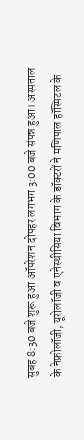सुबह 8:30 बजे शुरू हुआ ऑपरेशन दोपहर लगभग 3:00 बजे संपन्न हुआ। अस्पताल के नेफ्रोलॉजी, यूरोलॉजी व एनेस्थीसिया विभाग के डॉक्टरों ने मणिपाल हॉस्पिटल के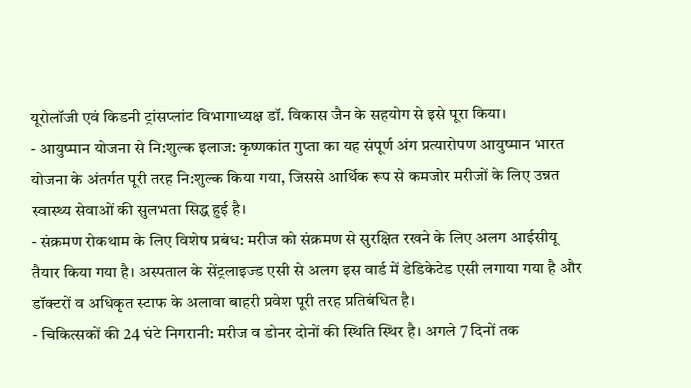यूरोलॉजी एवं किडनी ट्रांसप्लांट विभागाध्यक्ष डॉ. विकास जैन के सहयोग से इसे पूरा किया।
- आयुष्मान योजना से नि:शुल्क इलाज: कृष्णकांत गुप्ता का यह संपूर्ण अंग प्रत्यारोपण आयुष्मान भारत योजना के अंतर्गत पूरी तरह नि:शुल्क किया गया, जिससे आर्थिक रूप से कमजोर मरीजों के लिए उन्नत स्वास्थ्य सेवाओं की सुलभता सिद्ध हुई है।
- संक्रमण रोकथाम के लिए विशेष प्रबंध: मरीज को संक्रमण से सुरक्षित रखने के लिए अलग आईसीयू तैयार किया गया है। अस्पताल के सेंट्रलाइज्ड एसी से अलग इस वार्ड में डेडिकेटेड एसी लगाया गया है और डॉक्टरों व अधिकृत स्टाफ के अलावा बाहरी प्रवेश पूरी तरह प्रतिबंधित है।
- चिकित्सकों की 24 घंटे निगरानी: मरीज व डोनर दोनों की स्थिति स्थिर है। अगले 7 दिनों तक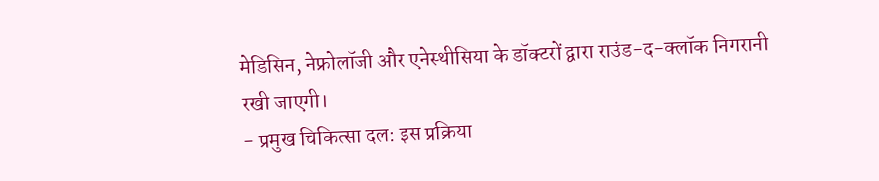मेडिसिन, नेफ्रोलॉजी और एनेस्थीसिया के डॉक्टरों द्वारा राउंड-द-क्लॉक निगरानी रखी जाएगी।
- प्रमुख चिकित्सा दल: इस प्रक्रिया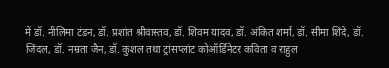में डॉ. नीलिमा टंडन, डॉ. प्रशांत श्रीवास्तव, डॉ. शिवम यादव, डॉ. अंकित शर्मा, डॉ. सीमा शिंदे, डॉ. जिंदल, डॉ. नम्रता जैन, डॉ. कुशल तथा ट्रांसप्लांट कोऑर्डिनेटर कविता व राहुल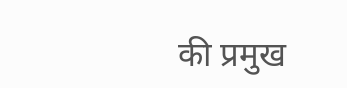की प्रमुख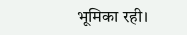भूमिका रही।